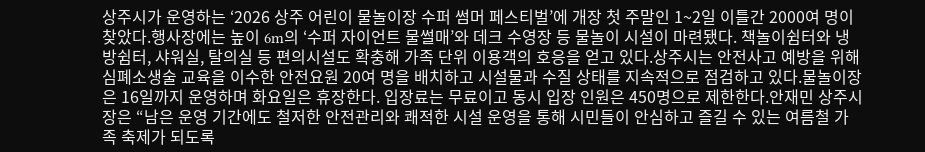상주시가 운영하는 ‘2026 상주 어린이 물놀이장 수퍼 썸머 페스티벌’에 개장 첫 주말인 1~2일 이틀간 2000여 명이 찾았다.행사장에는 높이 6m의 ‘수퍼 자이언트 물썰매’와 데크 수영장 등 물놀이 시설이 마련됐다. 책놀이쉼터와 냉방쉼터, 샤워실, 탈의실 등 편의시설도 확충해 가족 단위 이용객의 호응을 얻고 있다.상주시는 안전사고 예방을 위해 심폐소생술 교육을 이수한 안전요원 20여 명을 배치하고 시설물과 수질 상태를 지속적으로 점검하고 있다.물놀이장은 16일까지 운영하며 화요일은 휴장한다. 입장료는 무료이고 동시 입장 인원은 450명으로 제한한다.안재민 상주시장은 “남은 운영 기간에도 철저한 안전관리와 쾌적한 시설 운영을 통해 시민들이 안심하고 즐길 수 있는 여름철 가족 축제가 되도록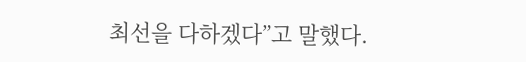최선을 다하겠다”고 말했다.